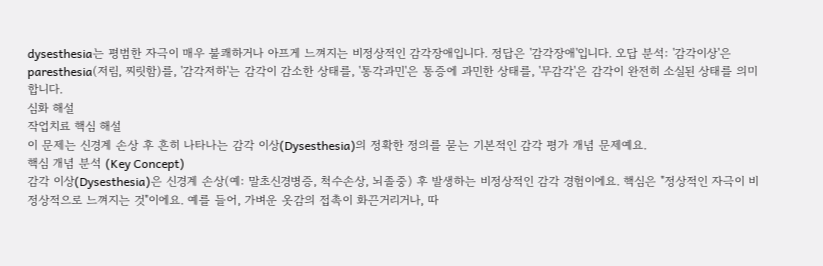dysesthesia는 평범한 자극이 매우 불쾌하거나 아프게 느껴지는 비정상적인 감각장애입니다. 정답은 '감각장애'입니다. 오답 분석: '감각이상'은 paresthesia(저림, 찌릿함)를, '감각저하'는 감각이 감소한 상태를, '통각과민'은 통증에 과민한 상태를, '무감각'은 감각이 완전히 소실된 상태를 의미합니다.
심화 해설
작업치료 핵심 해설
이 문제는 신경계 손상 후 흔히 나타나는 감각 이상(Dysesthesia)의 정확한 정의를 묻는 기본적인 감각 평가 개념 문제예요.
핵심 개념 분석 (Key Concept)
감각 이상(Dysesthesia)은 신경계 손상(예: 말초신경병증, 척수손상, 뇌졸중) 후 발생하는 비정상적인 감각 경험이에요. 핵심은 "정상적인 자극이 비정상적으로 느껴지는 것"이에요. 예를 들어, 가벼운 옷감의 접촉이 화끈거리거나, 따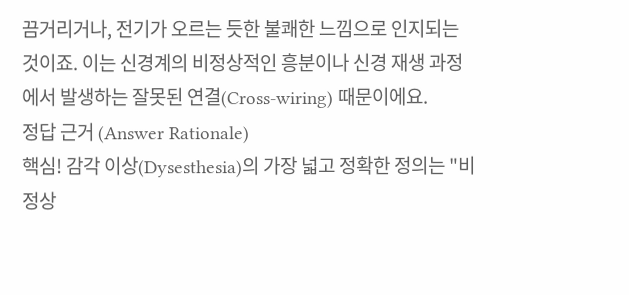끔거리거나, 전기가 오르는 듯한 불쾌한 느낌으로 인지되는 것이죠. 이는 신경계의 비정상적인 흥분이나 신경 재생 과정에서 발생하는 잘못된 연결(Cross-wiring) 때문이에요.
정답 근거 (Answer Rationale)
핵심! 감각 이상(Dysesthesia)의 가장 넓고 정확한 정의는 "비정상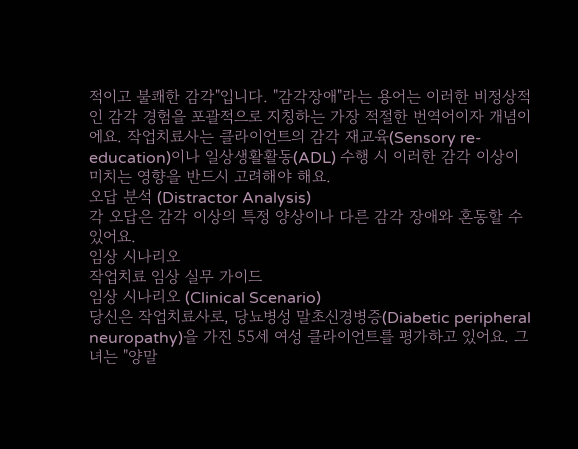적이고 불쾌한 감각"입니다. "감각장애"라는 용어는 이러한 비정상적인 감각 경험을 포괄적으로 지칭하는 가장 적절한 번역어이자 개념이에요. 작업치료사는 클라이언트의 감각 재교육(Sensory re-education)이나 일상생활활동(ADL) 수행 시 이러한 감각 이상이 미치는 영향을 반드시 고려해야 해요.
오답 분석 (Distractor Analysis)
각 오답은 감각 이상의 특정 양상이나 다른 감각 장애와 혼동할 수 있어요.
임상 시나리오
작업치료 임상 실무 가이드
임상 시나리오 (Clinical Scenario)
당신은 작업치료사로, 당뇨병성 말초신경병증(Diabetic peripheral neuropathy)을 가진 55세 여성 클라이언트를 평가하고 있어요. 그녀는 "양말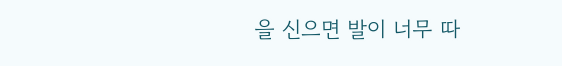을 신으면 발이 너무 따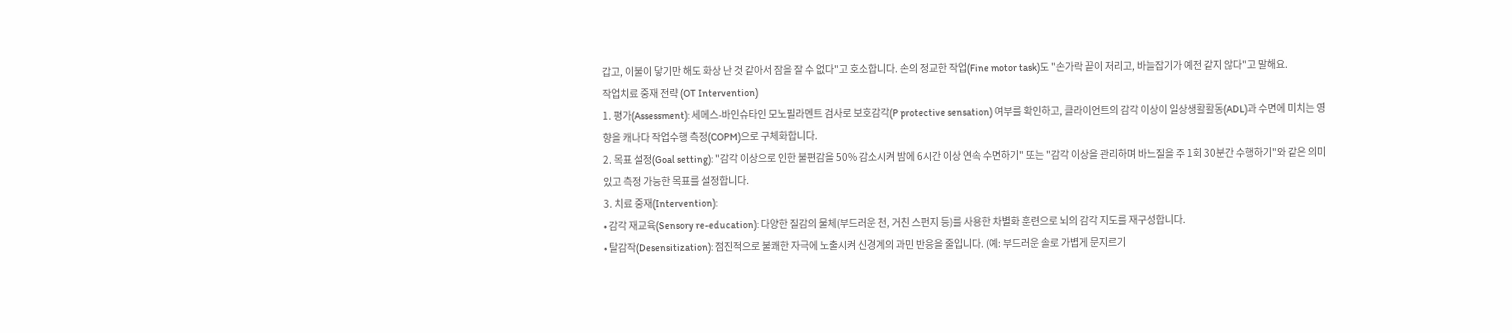갑고, 이불이 닿기만 해도 화상 난 것 같아서 잠을 잘 수 없다"고 호소합니다. 손의 정교한 작업(Fine motor task)도 "손가락 끝이 저리고, 바늘잡기가 예전 같지 않다"고 말해요.
작업치료 중재 전략 (OT Intervention)
1. 평가(Assessment): 세메스-바인슈타인 모노필라멘트 검사로 보호감각(P protective sensation) 여부를 확인하고, 클라이언트의 감각 이상이 일상생활활동(ADL)과 수면에 미치는 영향을 캐나다 작업수행 측정(COPM)으로 구체화합니다.
2. 목표 설정(Goal setting): "감각 이상으로 인한 불편감을 50% 감소시켜 밤에 6시간 이상 연속 수면하기" 또는 "감각 이상을 관리하며 바느질을 주 1회 30분간 수행하기"와 같은 의미 있고 측정 가능한 목표를 설정합니다.
3. 치료 중재(Intervention):
• 감각 재교육(Sensory re-education): 다양한 질감의 물체(부드러운 천, 거친 스펀지 등)를 사용한 차별화 훈련으로 뇌의 감각 지도를 재구성합니다.
• 탈감작(Desensitization): 점진적으로 불쾌한 자극에 노출시켜 신경계의 과민 반응을 줄입니다. (예: 부드러운 솔로 가볍게 문지르기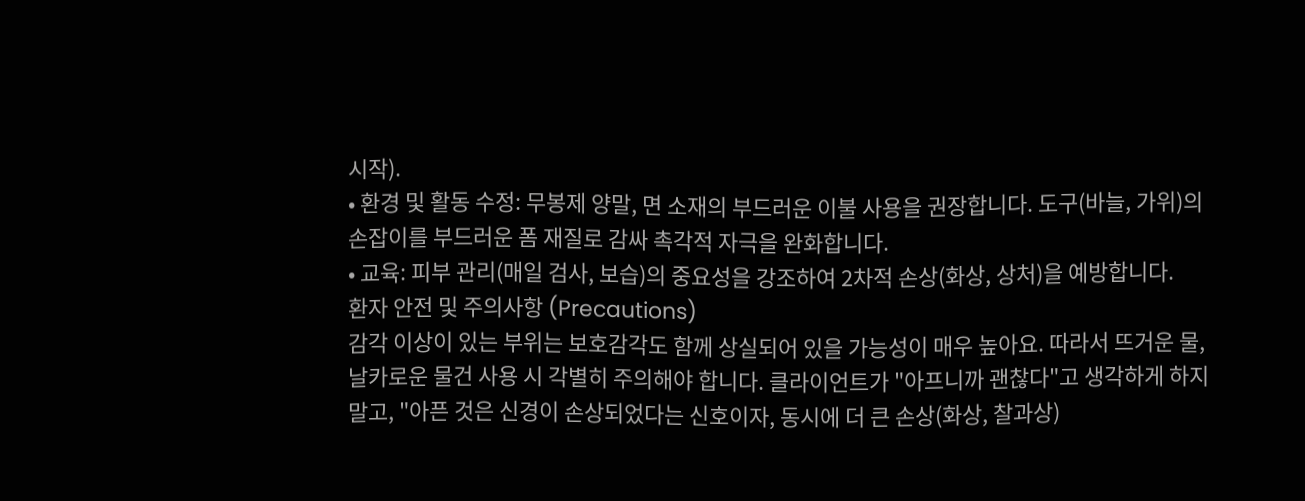시작).
• 환경 및 활동 수정: 무봉제 양말, 면 소재의 부드러운 이불 사용을 권장합니다. 도구(바늘, 가위)의 손잡이를 부드러운 폼 재질로 감싸 촉각적 자극을 완화합니다.
• 교육: 피부 관리(매일 검사, 보습)의 중요성을 강조하여 2차적 손상(화상, 상처)을 예방합니다.
환자 안전 및 주의사항 (Precautions)
감각 이상이 있는 부위는 보호감각도 함께 상실되어 있을 가능성이 매우 높아요. 따라서 뜨거운 물, 날카로운 물건 사용 시 각별히 주의해야 합니다. 클라이언트가 "아프니까 괜찮다"고 생각하게 하지 말고, "아픈 것은 신경이 손상되었다는 신호이자, 동시에 더 큰 손상(화상, 찰과상)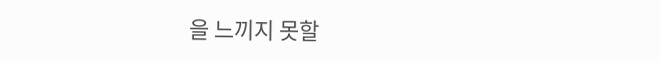을 느끼지 못할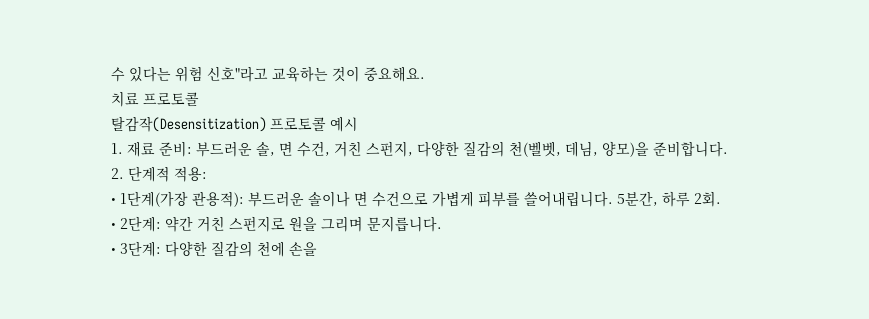수 있다는 위험 신호"라고 교육하는 것이 중요해요.
치료 프로토콜
탈감작(Desensitization) 프로토콜 예시
1. 재료 준비: 부드러운 솔, 면 수건, 거친 스펀지, 다양한 질감의 천(벨벳, 데님, 양모)을 준비합니다.
2. 단계적 적용:
• 1단계(가장 관용적): 부드러운 솔이나 면 수건으로 가볍게 피부를 쓸어내립니다. 5분간, 하루 2회.
• 2단계: 약간 거친 스펀지로 원을 그리며 문지릅니다.
• 3단계: 다양한 질감의 천에 손을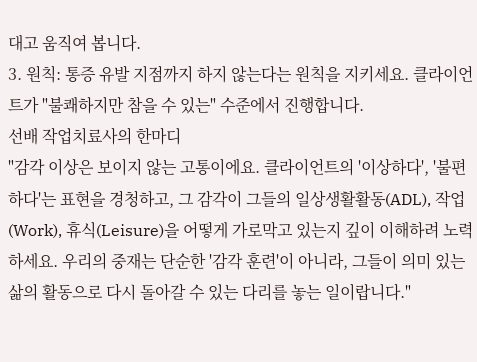대고 움직여 봅니다.
3. 원칙: 통증 유발 지점까지 하지 않는다는 원칙을 지키세요. 클라이언트가 "불쾌하지만 참을 수 있는" 수준에서 진행합니다.
선배 작업치료사의 한마디
"감각 이상은 보이지 않는 고통이에요. 클라이언트의 '이상하다', '불편하다'는 표현을 경청하고, 그 감각이 그들의 일상생활활동(ADL), 작업(Work), 휴식(Leisure)을 어떻게 가로막고 있는지 깊이 이해하려 노력하세요. 우리의 중재는 단순한 '감각 훈련'이 아니라, 그들이 의미 있는 삶의 활동으로 다시 돌아갈 수 있는 다리를 놓는 일이랍니다."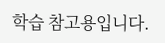학습 참고용입니다.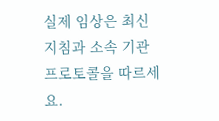실제 임상은 최신 지침과 소속 기관 프로토콜을 따르세요.